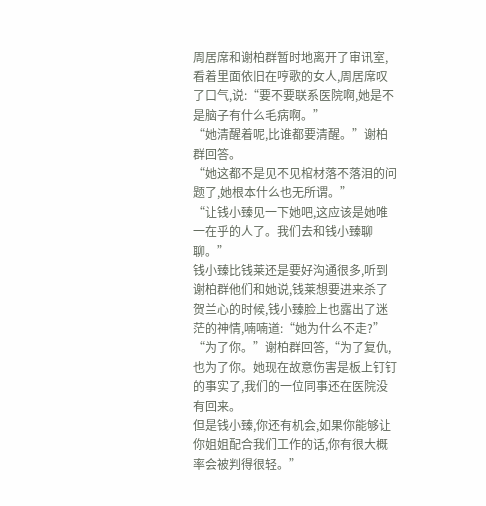周居席和谢柏群暂时地离开了审讯室,看着里面依旧在哼歌的女人,周居席叹了口气,说:“要不要联系医院啊,她是不是脑子有什么毛病啊。”
“她清醒着呢,比谁都要清醒。”谢柏群回答。
“她这都不是见不见棺材落不落泪的问题了,她根本什么也无所谓。”
“让钱小臻见一下她吧,这应该是她唯一在乎的人了。我们去和钱小臻聊聊。”
钱小臻比钱莱还是要好沟通很多,听到谢柏群他们和她说,钱莱想要进来杀了贺兰心的时候,钱小臻脸上也露出了迷茫的神情,喃喃道:“她为什么不走?”
“为了你。”谢柏群回答,“为了复仇,也为了你。她现在故意伤害是板上钉钉的事实了,我们的一位同事还在医院没有回来。
但是钱小臻,你还有机会,如果你能够让你姐姐配合我们工作的话,你有很大概率会被判得很轻。”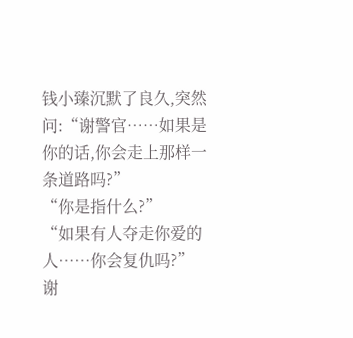钱小臻沉默了良久,突然问:“谢警官……如果是你的话,你会走上那样一条道路吗?”
“你是指什么?”
“如果有人夺走你爱的人……你会复仇吗?”
谢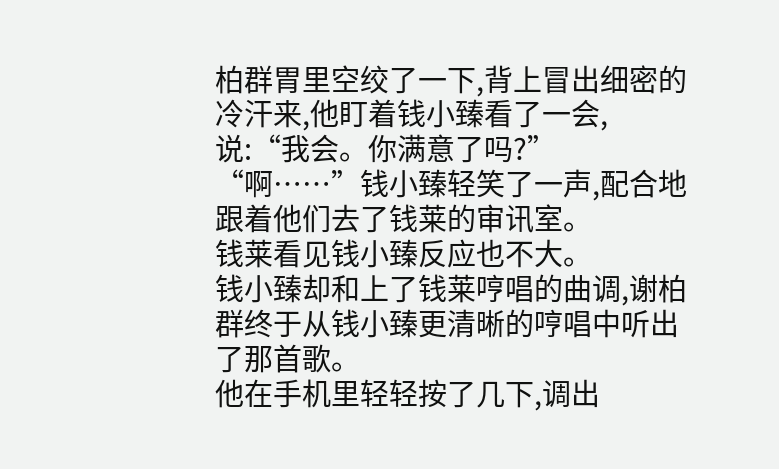柏群胃里空绞了一下,背上冒出细密的冷汗来,他盯着钱小臻看了一会,说:“我会。你满意了吗?”
“啊……”钱小臻轻笑了一声,配合地跟着他们去了钱莱的审讯室。
钱莱看见钱小臻反应也不大。
钱小臻却和上了钱莱哼唱的曲调,谢柏群终于从钱小臻更清晰的哼唱中听出了那首歌。
他在手机里轻轻按了几下,调出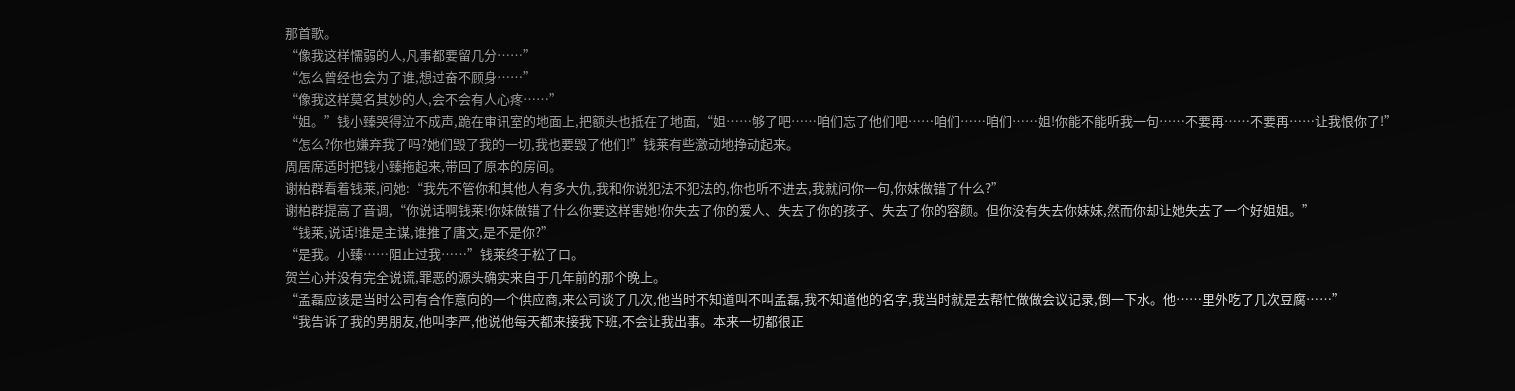那首歌。
“像我这样懦弱的人,凡事都要留几分……”
“怎么曾经也会为了谁,想过奋不顾身……”
“像我这样莫名其妙的人,会不会有人心疼……”
“姐。”钱小臻哭得泣不成声,跪在审讯室的地面上,把额头也抵在了地面,“姐……够了吧……咱们忘了他们吧……咱们……咱们……姐!你能不能听我一句……不要再……不要再……让我恨你了!”
“怎么?你也嫌弃我了吗?她们毁了我的一切,我也要毁了他们!”钱莱有些激动地挣动起来。
周居席适时把钱小臻拖起来,带回了原本的房间。
谢柏群看着钱莱,问她:“我先不管你和其他人有多大仇,我和你说犯法不犯法的,你也听不进去,我就问你一句,你妹做错了什么?”
谢柏群提高了音调,“你说话啊钱莱!你妹做错了什么你要这样害她!你失去了你的爱人、失去了你的孩子、失去了你的容颜。但你没有失去你妹妹,然而你却让她失去了一个好姐姐。”
“钱莱,说话!谁是主谋,谁推了唐文,是不是你?”
“是我。小臻……阻止过我……”钱莱终于松了口。
贺兰心并没有完全说谎,罪恶的源头确实来自于几年前的那个晚上。
“孟磊应该是当时公司有合作意向的一个供应商,来公司谈了几次,他当时不知道叫不叫孟磊,我不知道他的名字,我当时就是去帮忙做做会议记录,倒一下水。他……里外吃了几次豆腐……”
“我告诉了我的男朋友,他叫李严,他说他每天都来接我下班,不会让我出事。本来一切都很正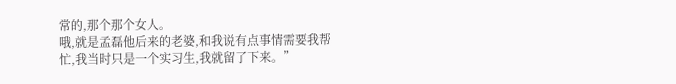常的,那个那个女人。
哦,就是孟磊他后来的老婆,和我说有点事情需要我帮忙,我当时只是一个实习生,我就留了下来。”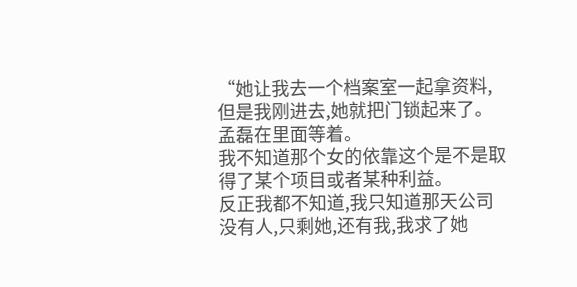“她让我去一个档案室一起拿资料,但是我刚进去,她就把门锁起来了。孟磊在里面等着。
我不知道那个女的依靠这个是不是取得了某个项目或者某种利益。
反正我都不知道,我只知道那天公司没有人,只剩她,还有我,我求了她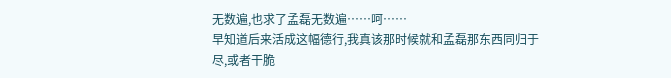无数遍,也求了孟磊无数遍……呵……
早知道后来活成这幅德行,我真该那时候就和孟磊那东西同归于尽,或者干脆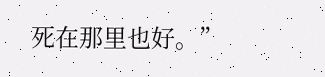死在那里也好。”